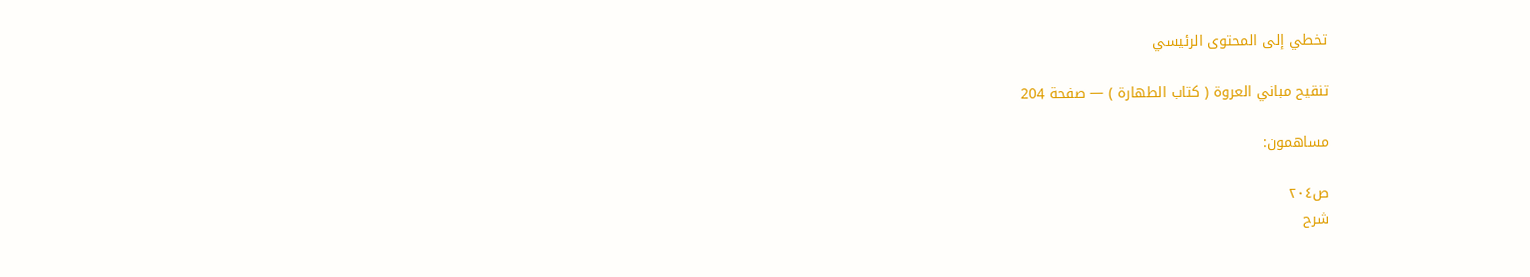تخطي إلى المحتوى الرئيسي

تنقيح مباني العروة ( كتاب الطهارة ) — صفحة 204

مساهمون:

ص٢٠٤
شرح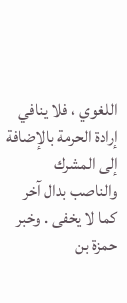اللغوي ، فلا ينافي إرادة الحرمة بالإضافة إلى المشرك والناصب بدال آخر كما لا يخفى . وخبر حمزة بن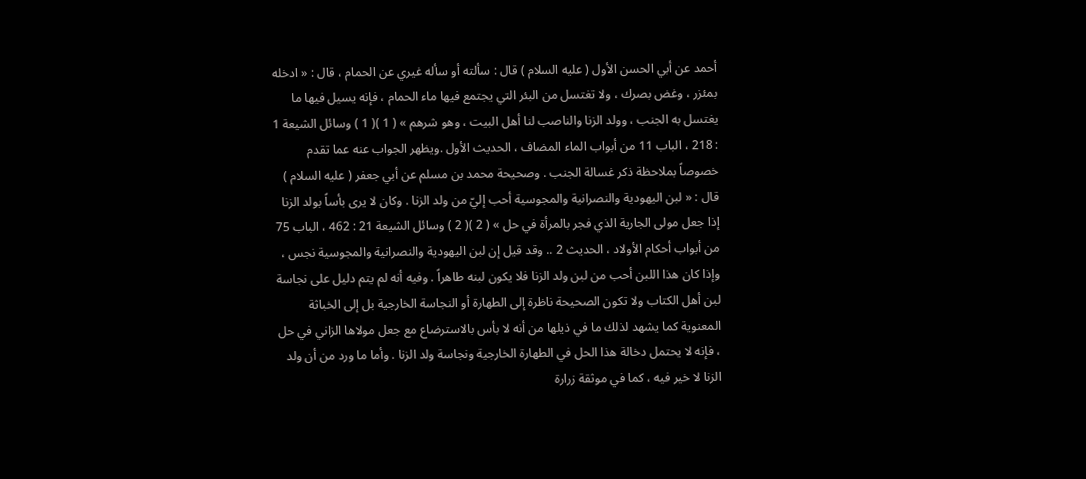أحمد عن أبي الحسن الأول ( عليه السلام ) قال : سألته أو سأله غيري عن الحمام ، قال : « ادخله بمئزر ، وغض بصرك ، ولا تغتسل من البئر التي يجتمع فيها ماء الحمام ، فإنه يسيل فيها ما يغتسل به الجنب ، وولد الزنا والناصب لنا أهل البيت ، وهو شرهم » ( 1 )( 1 ) وسائل الشيعة 1 : 218 ، الباب 11 من أبواب الماء المضاف ، الحديث الأول .ويظهر الجواب عنه عما تقدم خصوصاً بملاحظة ذكر غسالة الجنب . وصحيحة محمد بن مسلم عن أبي جعفر ( عليه السلام ) قال : « لبن اليهودية والنصرانية والمجوسية أحب إليّ من ولد الزنا . وكان لا يرى بأساً بولد الزنا إذا جعل مولى الجارية الذي فجر بالمرأة في حل » ( 2 )( 2 ) وسائل الشيعة 21 : 462 ، الباب 75 من أبواب أحكام الأولاد ، الحديث 2 .. وقد قيل إن لبن اليهودية والنصرانية والمجوسية نجس ، وإذا كان هذا اللبن أحب من لبن ولد الزنا فلا يكون لبنه طاهراً . وفيه أنه لم يتم دليل على نجاسة لبن أهل الكتاب ولا تكون الصحيحة ناظرة إلى الطهارة أو النجاسة الخارجية بل إلى الخباثة المعنوية كما يشهد لذلك ما في ذيلها من أنه لا بأس بالاسترضاع مع جعل مولاها الزاني في حل ، فإنه لا يحتمل دخالة هذا الحل في الطهارة الخارجية ونجاسة ولد الزنا . وأما ما ورد من أن ولد الزنا لا خير فيه ، كما في موثقة زرارة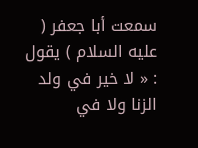سمعت أبا جعفر ( عليه السلام ) يقول : « لا خير في ولد الزنا ولا في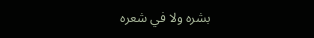بشره ولا في شعره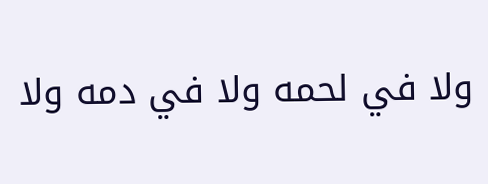ولا في لحمه ولا في دمه ولا